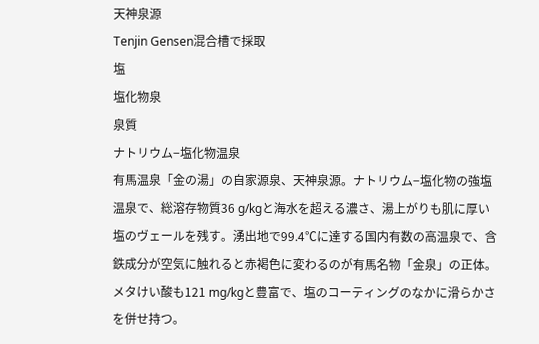天神泉源
Tenjin Gensen混合槽で採取
塩
塩化物泉
泉質
ナトリウム−塩化物温泉
有馬温泉「金の湯」の自家源泉、天神泉源。ナトリウム−塩化物の強塩温泉で、総溶存物質36 g/kgと海水を超える濃さ、湯上がりも肌に厚い塩のヴェールを残す。湧出地で99.4℃に達する国内有数の高温泉で、含鉄成分が空気に触れると赤褐色に変わるのが有馬名物「金泉」の正体。メタけい酸も121 mg/kgと豊富で、塩のコーティングのなかに滑らかさを併せ持つ。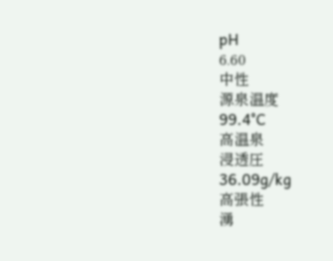pH
6.60
中性
源泉温度
99.4°C
高温泉
浸透圧
36.09g/kg
高張性
湧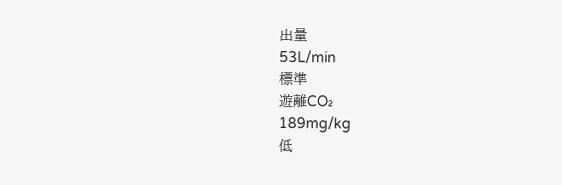出量
53L/min
標準
遊離CO₂
189mg/kg
低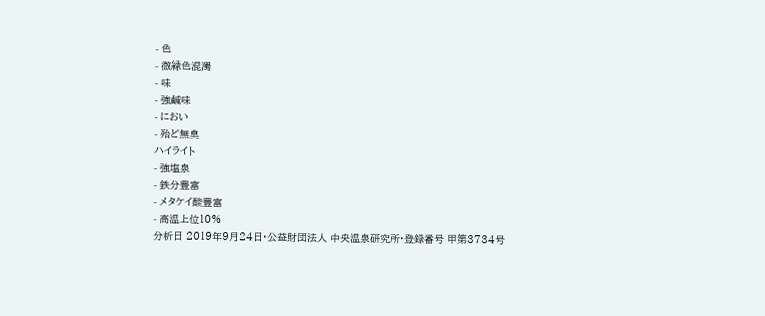- 色
- 微緑色混濁
- 味
- 強鹹味
- におい
- 殆ど無臭
ハイライト
- 強塩泉
- 鉄分豊富
- メタケイ酸豊富
- 高温上位10%
分析日 2019年9月24日·公益財団法人 中央温泉研究所·登録番号 甲第3734号